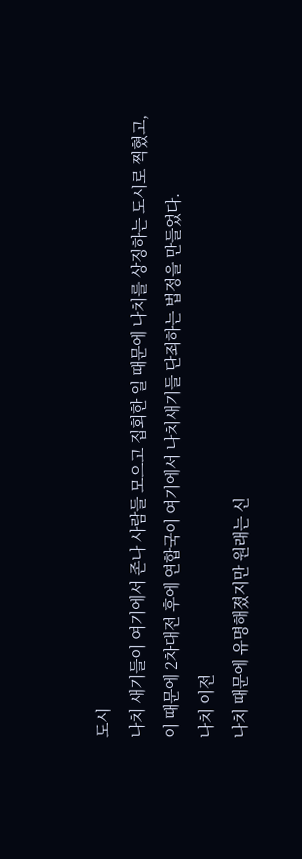도시
나치 새기들이 여기에서 존나 사람들 모으고 집회한 일 때문에 나치를 상징하는 도시로 찍혔고,
이 때문에 2차대전 후에 연합국이 여기에서 나치새기들 단죄하는 법정을 만들었다.
나치 이전
나치 때문에 유명해졌지만 원래는 신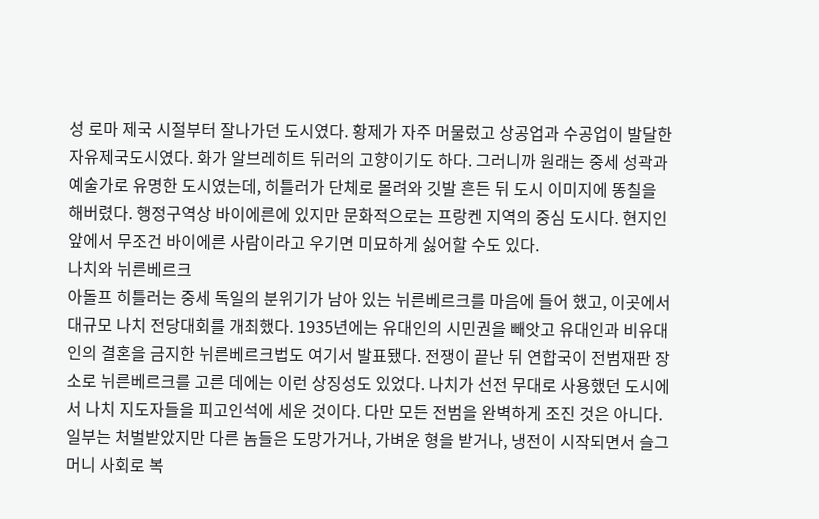성 로마 제국 시절부터 잘나가던 도시였다. 황제가 자주 머물렀고 상공업과 수공업이 발달한 자유제국도시였다. 화가 알브레히트 뒤러의 고향이기도 하다. 그러니까 원래는 중세 성곽과 예술가로 유명한 도시였는데, 히틀러가 단체로 몰려와 깃발 흔든 뒤 도시 이미지에 똥칠을 해버렸다. 행정구역상 바이에른에 있지만 문화적으로는 프랑켄 지역의 중심 도시다. 현지인 앞에서 무조건 바이에른 사람이라고 우기면 미묘하게 싫어할 수도 있다.
나치와 뉘른베르크
아돌프 히틀러는 중세 독일의 분위기가 남아 있는 뉘른베르크를 마음에 들어 했고, 이곳에서 대규모 나치 전당대회를 개최했다. 1935년에는 유대인의 시민권을 빼앗고 유대인과 비유대인의 결혼을 금지한 뉘른베르크법도 여기서 발표됐다. 전쟁이 끝난 뒤 연합국이 전범재판 장소로 뉘른베르크를 고른 데에는 이런 상징성도 있었다. 나치가 선전 무대로 사용했던 도시에서 나치 지도자들을 피고인석에 세운 것이다. 다만 모든 전범을 완벽하게 조진 것은 아니다. 일부는 처벌받았지만 다른 놈들은 도망가거나, 가벼운 형을 받거나, 냉전이 시작되면서 슬그머니 사회로 복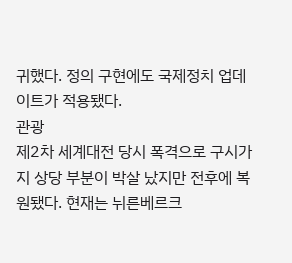귀했다. 정의 구현에도 국제정치 업데이트가 적용됐다.
관광
제2차 세계대전 당시 폭격으로 구시가지 상당 부분이 박살 났지만 전후에 복원됐다. 현재는 뉘른베르크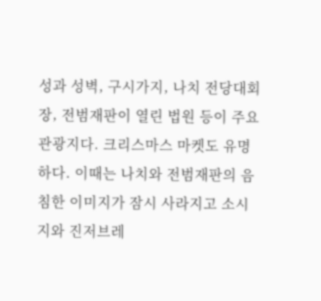성과 성벽, 구시가지, 나치 전당대회장, 전범재판이 열린 법원 등이 주요 관광지다. 크리스마스 마켓도 유명하다. 이때는 나치와 전범재판의 음침한 이미지가 잠시 사라지고 소시지와 진저브레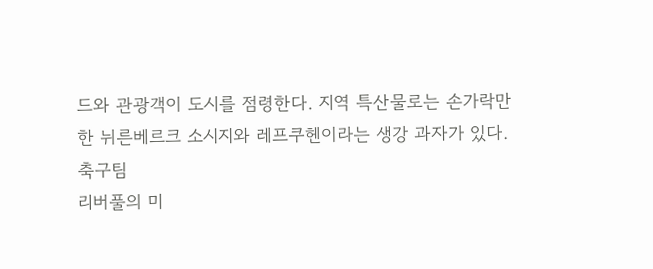드와 관광객이 도시를 점령한다. 지역 특산물로는 손가락만 한 뉘른베르크 소시지와 레프쿠헨이라는 생강 과자가 있다.
축구팀
리버풀의 미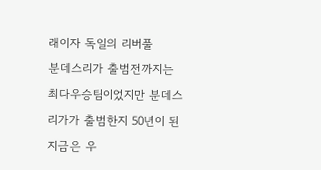래이자 독일의 리버풀
분데스리가 출범전까지는 최다우승팀이었지만 분데스리가가 출범한지 50년이 된 지금은 우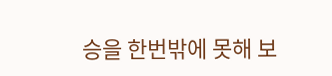승을 한번밖에 못해 보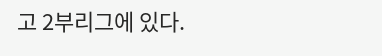고 2부리그에 있다.